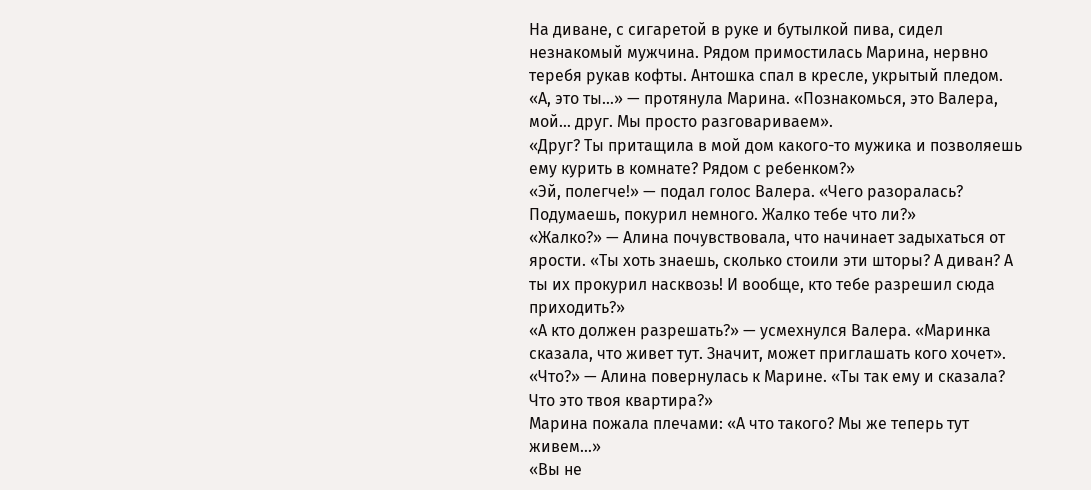На диване, с сигаретой в руке и бутылкой пива, сидел незнакомый мужчина. Рядом примостилась Марина, нервно теребя рукав кофты. Антошка спал в кресле, укрытый пледом.
«А, это ты…» — протянула Марина. «Познакомься, это Валера, мой… друг. Мы просто разговариваем».
«Друг? Ты притащила в мой дом какого-то мужика и позволяешь ему курить в комнате? Рядом с ребенком?»
«Эй, полегче!» — подал голос Валера. «Чего разоралась? Подумаешь, покурил немного. Жалко тебе что ли?»
«Жалко?» — Алина почувствовала, что начинает задыхаться от ярости. «Ты хоть знаешь, сколько стоили эти шторы? А диван? А ты их прокурил насквозь! И вообще, кто тебе разрешил сюда приходить?»
«А кто должен разрешать?» — усмехнулся Валера. «Маринка сказала, что живет тут. Значит, может приглашать кого хочет».
«Что?» — Алина повернулась к Марине. «Ты так ему и сказала? Что это твоя квартира?»
Марина пожала плечами: «А что такого? Мы же теперь тут живем…»
«Вы не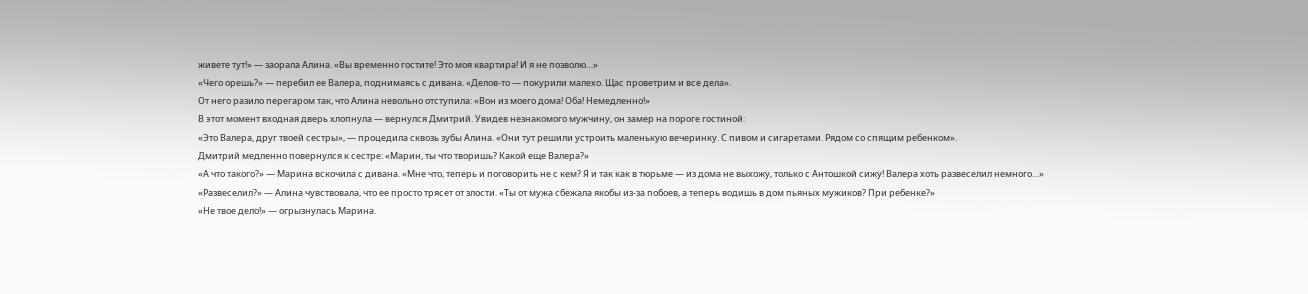живете тут!» — заорала Алина. «Вы временно гостите! Это моя квартира! И я не позволю…»
«Чего орешь?» — перебил ее Валера, поднимаясь с дивана. «Делов-то — покурили малехо. Щас проветрим и все дела».
От него разило перегаром так, что Алина невольно отступила: «Вон из моего дома! Оба! Немедленно!»
В этот момент входная дверь хлопнула — вернулся Дмитрий. Увидев незнакомого мужчину, он замер на пороге гостиной:
«Это Валера, друг твоей сестры», — процедила сквозь зубы Алина. «Они тут решили устроить маленькую вечеринку. С пивом и сигаретами. Рядом со спящим ребенком».
Дмитрий медленно повернулся к сестре: «Марин, ты что творишь? Какой еще Валера?»
«А что такого?» — Марина вскочила с дивана. «Мне что, теперь и поговорить не с кем? Я и так как в тюрьме — из дома не выхожу, только с Антошкой сижу! Валера хоть развеселил немного…»
«Развеселил?» — Алина чувствовала, что ее просто трясет от злости. «Ты от мужа сбежала якобы из-за побоев, а теперь водишь в дом пьяных мужиков? При ребенке?»
«Не твое дело!» — огрызнулась Марина.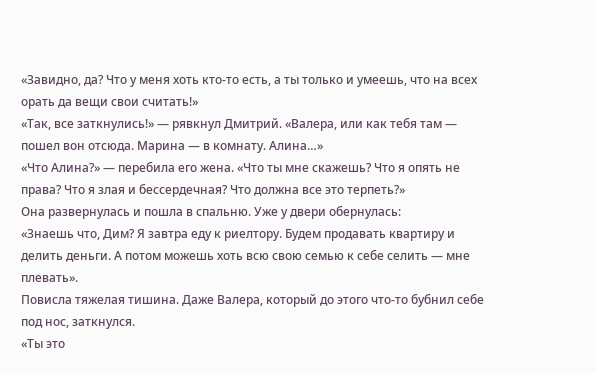«Завидно, да? Что у меня хоть кто-то есть, а ты только и умеешь, что на всех орать да вещи свои считать!»
«Так, все заткнулись!» — рявкнул Дмитрий. «Валера, или как тебя там — пошел вон отсюда. Марина — в комнату. Алина…»
«Что Алина?» — перебила его жена. «Что ты мне скажешь? Что я опять не права? Что я злая и бессердечная? Что должна все это терпеть?»
Она развернулась и пошла в спальню. Уже у двери обернулась:
«Знаешь что, Дим? Я завтра еду к риелтору. Будем продавать квартиру и делить деньги. А потом можешь хоть всю свою семью к себе селить — мне плевать».
Повисла тяжелая тишина. Даже Валера, который до этого что-то бубнил себе под нос, заткнулся.
«Ты это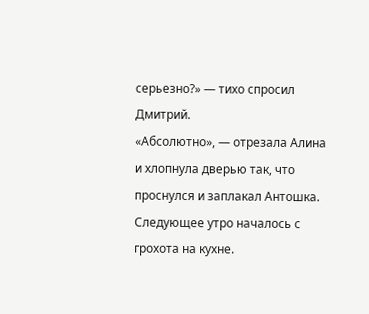серьезно?» — тихо спросил Дмитрий.
«Абсолютно», — отрезала Алина и хлопнула дверью так, что проснулся и заплакал Антошка.
Следующее утро началось с грохота на кухне.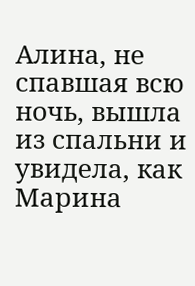Алина, не спавшая всю ночь, вышла из спальни и увидела, как Марина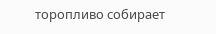торопливо собирает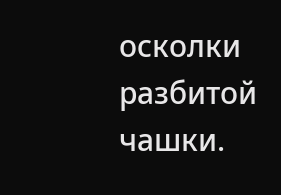осколки разбитой чашки.